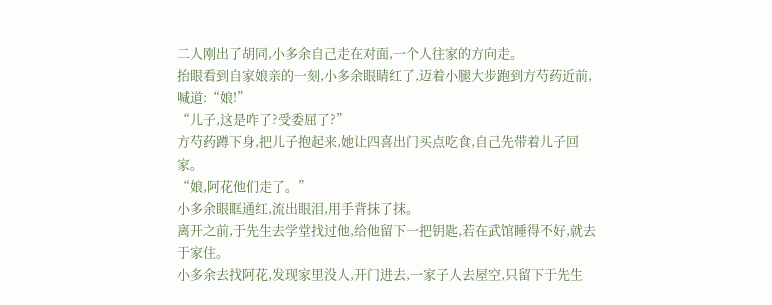二人刚出了胡同,小多余自己走在对面,一个人往家的方向走。
抬眼看到自家娘亲的一刻,小多余眼睛红了,迈着小腿大步跑到方芍药近前,喊道:“娘!”
“儿子,这是咋了?受委屈了?”
方芍药蹲下身,把儿子抱起来,她让四喜出门买点吃食,自己先带着儿子回家。
“娘,阿花他们走了。”
小多余眼眶通红,流出眼泪,用手背抹了抹。
离开之前,于先生去学堂找过他,给他留下一把钥匙,若在武馆睡得不好,就去于家住。
小多余去找阿花,发现家里没人,开门进去,一家子人去屋空,只留下于先生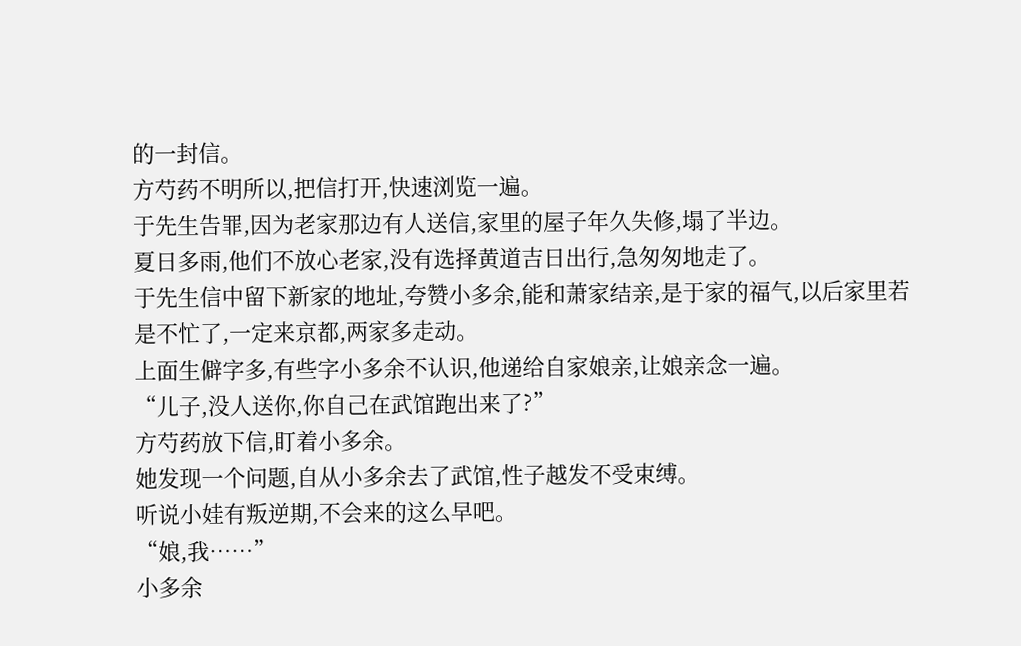的一封信。
方芍药不明所以,把信打开,快速浏览一遍。
于先生告罪,因为老家那边有人送信,家里的屋子年久失修,塌了半边。
夏日多雨,他们不放心老家,没有选择黄道吉日出行,急匆匆地走了。
于先生信中留下新家的地址,夸赞小多余,能和萧家结亲,是于家的福气,以后家里若是不忙了,一定来京都,两家多走动。
上面生僻字多,有些字小多余不认识,他递给自家娘亲,让娘亲念一遍。
“儿子,没人送你,你自己在武馆跑出来了?”
方芍药放下信,盯着小多余。
她发现一个问题,自从小多余去了武馆,性子越发不受束缚。
听说小娃有叛逆期,不会来的这么早吧。
“娘,我……”
小多余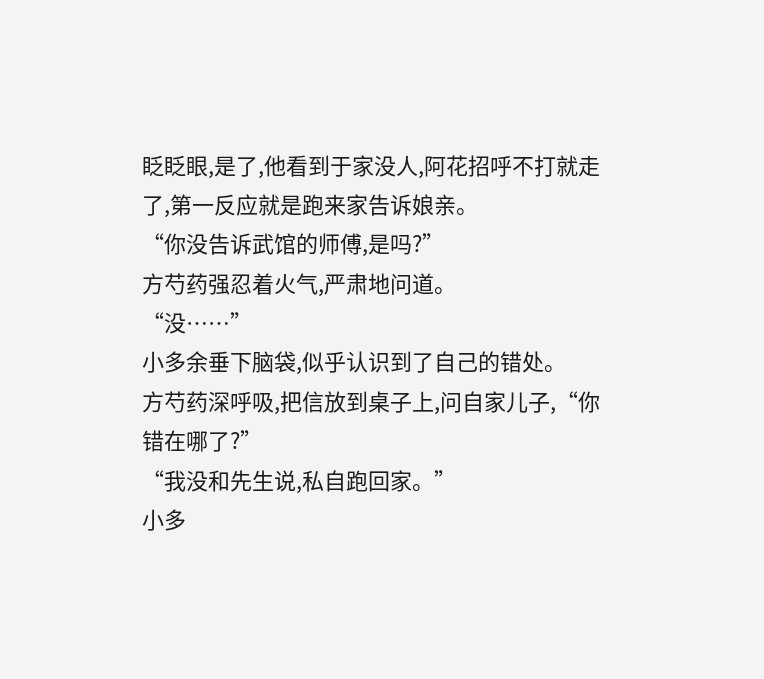眨眨眼,是了,他看到于家没人,阿花招呼不打就走了,第一反应就是跑来家告诉娘亲。
“你没告诉武馆的师傅,是吗?”
方芍药强忍着火气,严肃地问道。
“没……”
小多余垂下脑袋,似乎认识到了自己的错处。
方芍药深呼吸,把信放到桌子上,问自家儿子,“你错在哪了?”
“我没和先生说,私自跑回家。”
小多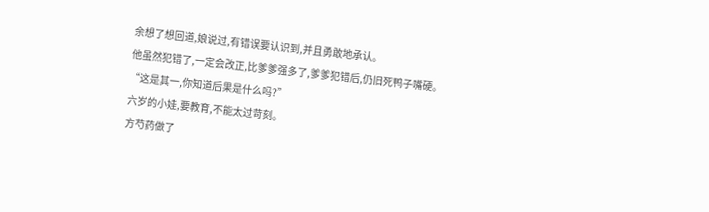余想了想回道,娘说过,有错误要认识到,并且勇敢地承认。
他虽然犯错了,一定会改正,比爹爹强多了,爹爹犯错后,仍旧死鸭子嘴硬。
“这是其一,你知道后果是什么吗?”
六岁的小娃,要教育,不能太过苛刻。
方芍药做了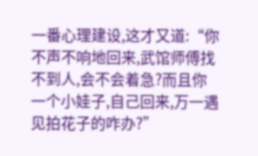一番心理建设,这才又道:“你不声不响地回来,武馆师傅找不到人,会不会着急?而且你一个小娃子,自己回来,万一遇见拍花子的咋办?”